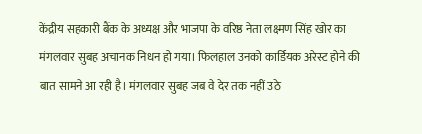केंद्रीय सहकारी बैंक के अध्यक्ष और भाजपा के वरिष्ठ नेता लक्ष्मण सिंह खोर का मंगलवार सुबह अचानक निधन हो गया। फिलहाल उनको कार्डियक अरेस्ट होने की बात सामने आ रही है। मंगलवार सुबह जब वे देर तक नहीं उठे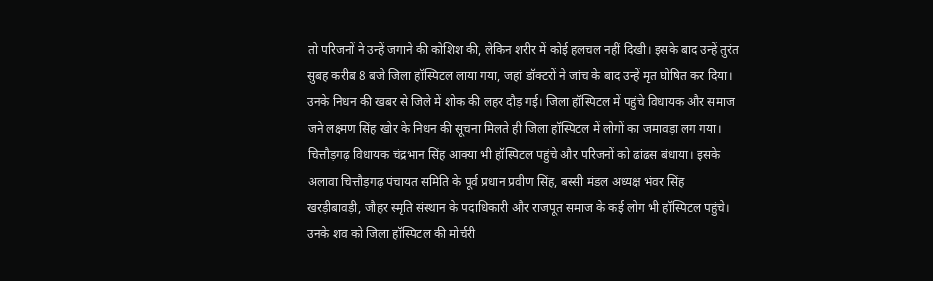तो परिजनों ने उन्हें जगाने की कोशिश की, लेकिन शरीर में कोई हलचल नहीं दिखी। इसके बाद उन्हें तुरंत सुबह करीब 8 बजे जिला हॉस्पिटल लाया गया, जहां डॉक्टरों ने जांच के बाद उन्हें मृत घोषित कर दिया। उनके निधन की खबर से जिले में शोक की लहर दौड़ गई। जिला हॉस्पिटल में पहुंचे विधायक और समाज जने लक्ष्मण सिंह खोर के निधन की सूचना मिलते ही जिला हॉस्पिटल में लोगों का जमावड़ा लग गया। चित्तौड़गढ़ विधायक चंद्रभान सिंह आक्या भी हॉस्पिटल पहुंचे और परिजनों को ढांढस बंधाया। इसके अलावा चित्तौड़गढ़ पंचायत समिति के पूर्व प्रधान प्रवीण सिंह, बस्सी मंडल अध्यक्ष भंवर सिंह खरड़ीबावड़ी, जौहर स्मृति संस्थान के पदाधिकारी और राजपूत समाज के कई लोग भी हॉस्पिटल पहुंचे। उनके शव को जिला हॉस्पिटल की मोर्चरी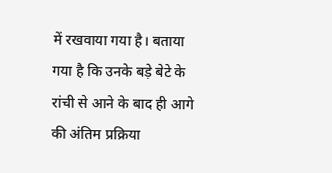में रखवाया गया है। बताया गया है कि उनके बड़े बेटे के रांची से आने के बाद ही आगे की अंतिम प्रक्रिया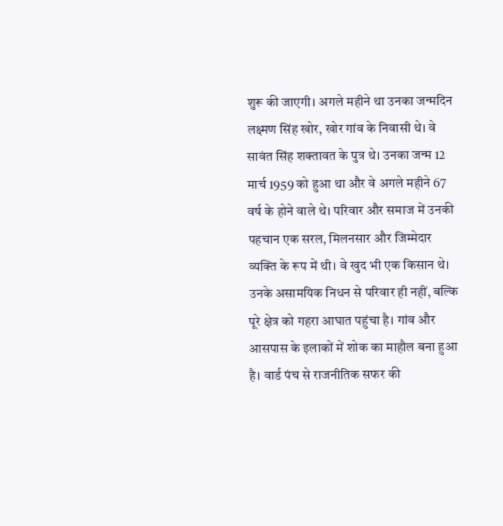शुरू की जाएगी। अगले महीने था उनका जन्मदिन लक्ष्मण सिंह खोर, खोर गांव के निवासी थे। वे सावंत सिंह शक्तावत के पुत्र थे। उनका जन्म 12 मार्च 1959 को हुआ था और वे अगले महीने 67 वर्ष के होने वाले थे। परिवार और समाज में उनकी पहचान एक सरल, मिलनसार और जिम्मेदार व्यक्ति के रूप में थी। वे खुद भी एक किसान थे। उनके असामयिक निधन से परिवार ही नहीं, बल्कि पूरे क्षेत्र को गहरा आघात पहुंचा है। गांव और आसपास के इलाकों में शोक का माहौल बना हुआ है। वार्ड पंच से राजनीतिक सफर की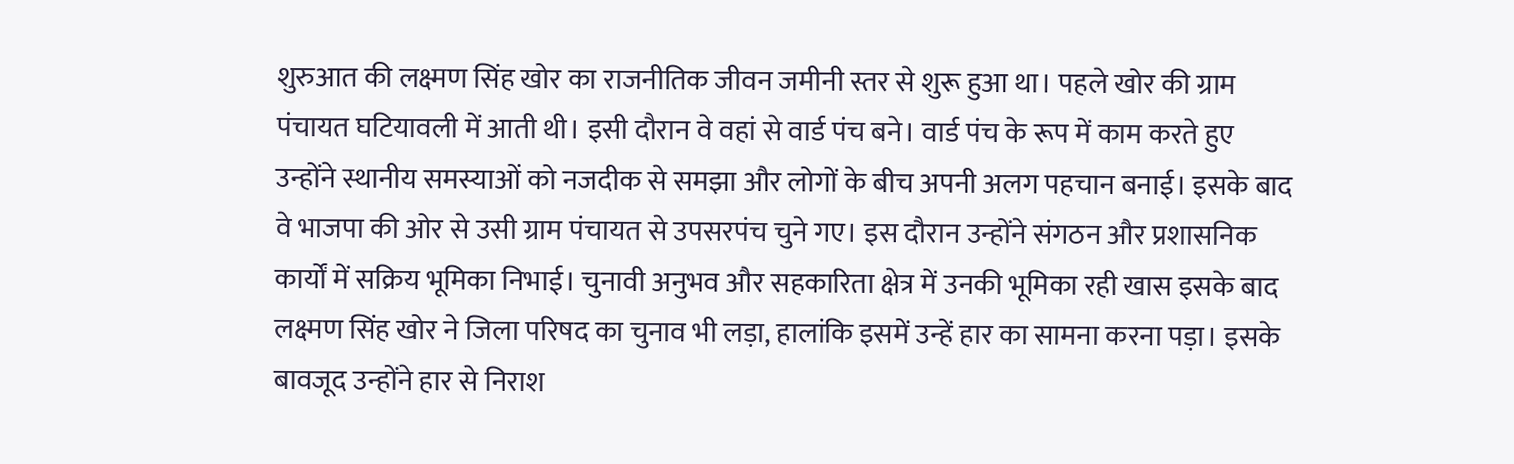शुरुआत की लक्ष्मण सिंह खोर का राजनीतिक जीवन जमीनी स्तर से शुरू हुआ था। पहले खोर की ग्राम पंचायत घटियावली में आती थी। इसी दौरान वे वहां से वार्ड पंच बने। वार्ड पंच के रूप में काम करते हुए उन्होंने स्थानीय समस्याओं को नजदीक से समझा और लोगों के बीच अपनी अलग पहचान बनाई। इसके बाद वे भाजपा की ओर से उसी ग्राम पंचायत से उपसरपंच चुने गए। इस दौरान उन्होंने संगठन और प्रशासनिक कार्यों में सक्रिय भूमिका निभाई। चुनावी अनुभव और सहकारिता क्षेत्र में उनकी भूमिका रही खास इसके बाद लक्ष्मण सिंह खोर ने जिला परिषद का चुनाव भी लड़ा, हालांकि इसमें उन्हें हार का सामना करना पड़ा। इसके बावजूद उन्होंने हार से निराश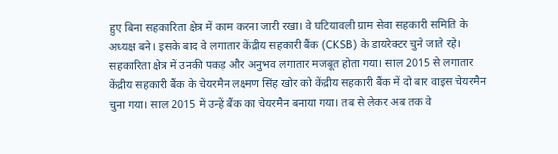हुए बिना सहकारिता क्षेत्र में काम करना जारी रखा। वे घटियावली ग्राम सेवा सहकारी समिति के अध्यक्ष बने। इसके बाद वे लगातार केंद्रीय सहकारी बैंक (CKSB) के डायरेक्टर चुने जाते रहे। सहकारिता क्षेत्र में उनकी पकड़ और अनुभव लगातार मजबूत होता गया। साल 2015 से लगातार केंद्रीय सहकारी बैंक के चेयरमैन लक्ष्मण सिंह खोर को केंद्रीय सहकारी बैंक में दो बार वाइस चेयरमैन चुना गया। साल 2015 में उन्हें बैंक का चेयरमैन बनाया गया। तब से लेकर अब तक वे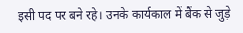इसी पद पर बने रहे। उनके कार्यकाल में बैंक से जुड़े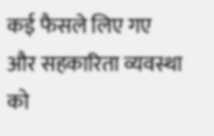कई फैसले लिए गए और सहकारिता व्यवस्था को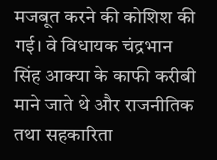मजबूत करने की कोशिश की गई। वे विधायक चंद्रभान सिंह आक्या के काफी करीबी माने जाते थे और राजनीतिक तथा सहकारिता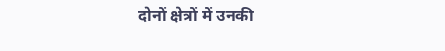दोनों क्षेत्रों में उनकी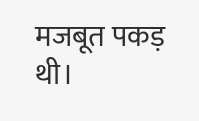मजबूत पकड़ थी।